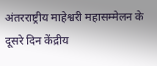अंतरराष्ट्रीय माहेश्वरी महासम्मेलन के दूसरे दिन केंद्रीय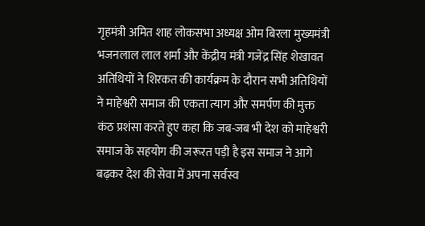गृहमंत्री अमित शाह लोकसभा अध्यक्ष ओम बिरला मुख्यमंत्री भजनलाल लाल शर्मा और केंद्रीय मंत्री गजेंद्र सिंह शेखावत अतिथियों ने शिरकत की कार्यक्रम के दौरान सभी अतिथियों ने माहेश्वरी समाज की एकता त्याग और समर्पण की मुक्त कंठ प्रशंसा करते हुए कहा कि जब-जब भी देश को माहेश्वरी समाज के सहयोग की जरूरत पड़ी है इस समाज ने आगे बढ़कर देश की सेवा में अपना सर्वस्व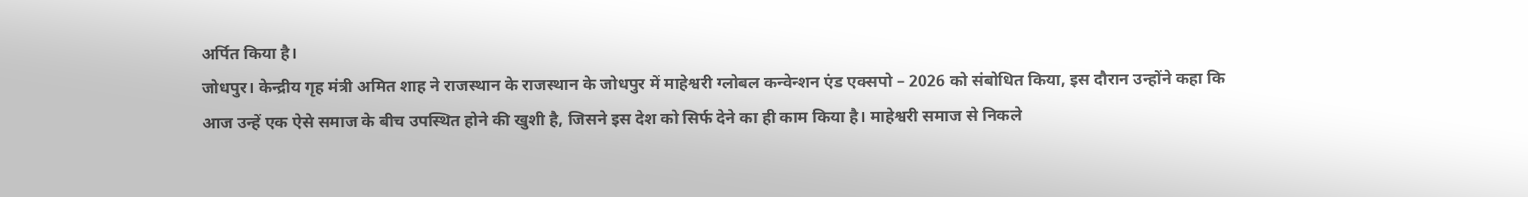अर्पित किया है।
जोधपुर। केन्द्रीय गृह मंत्री अमित शाह ने राजस्थान के राजस्थान के जोधपुर में माहेश्वरी ग्लोबल कन्वेन्शन एंड एक्सपो – 2026 को संबोधित किया, इस दौरान उन्होंने कहा कि आज उन्हें एक ऐसे समाज के बीच उपस्थित होने की खुशी है, जिसने इस देश को सिर्फ देने का ही काम किया है। माहेश्वरी समाज से निकले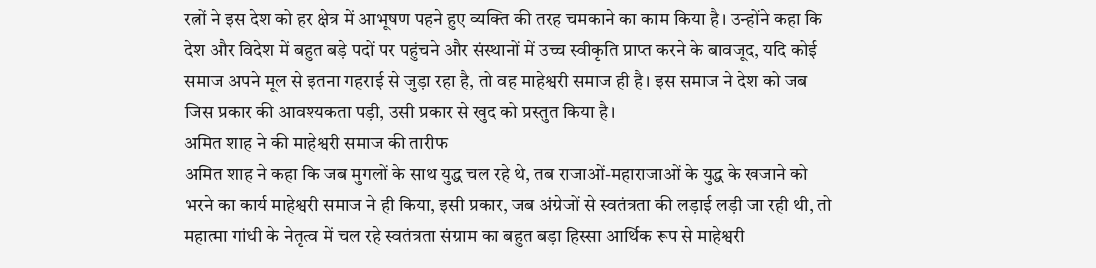रत्नों ने इस देश को हर क्षेत्र में आभूषण पहने हुए व्यक्ति की तरह चमकाने का काम किया है। उन्होंने कहा कि देश और विदेश में बहुत बड़े पदों पर पहुंचने और संस्थानों में उच्च स्वीकृति प्राप्त करने के बावजूद, यदि कोई समाज अपने मूल से इतना गहराई से जुड़ा रहा है, तो वह माहेश्वरी समाज ही है। इस समाज ने देश को जब जिस प्रकार की आवश्यकता पड़ी, उसी प्रकार से खुद को प्रस्तुत किया है।
अमित शाह ने की माहेश्वरी समाज की तारीफ
अमित शाह ने कहा कि जब मुगलों के साथ युद्ध चल रहे थे, तब राजाओं-महाराजाओं के युद्ध के खजाने को भरने का कार्य माहेश्वरी समाज ने ही किया, इसी प्रकार, जब अंग्रेजों से स्वतंत्रता की लड़ाई लड़ी जा रही थी, तो महात्मा गांधी के नेतृत्व में चल रहे स्वतंत्रता संग्राम का बहुत बड़ा हिस्सा आर्थिक रूप से माहेश्वरी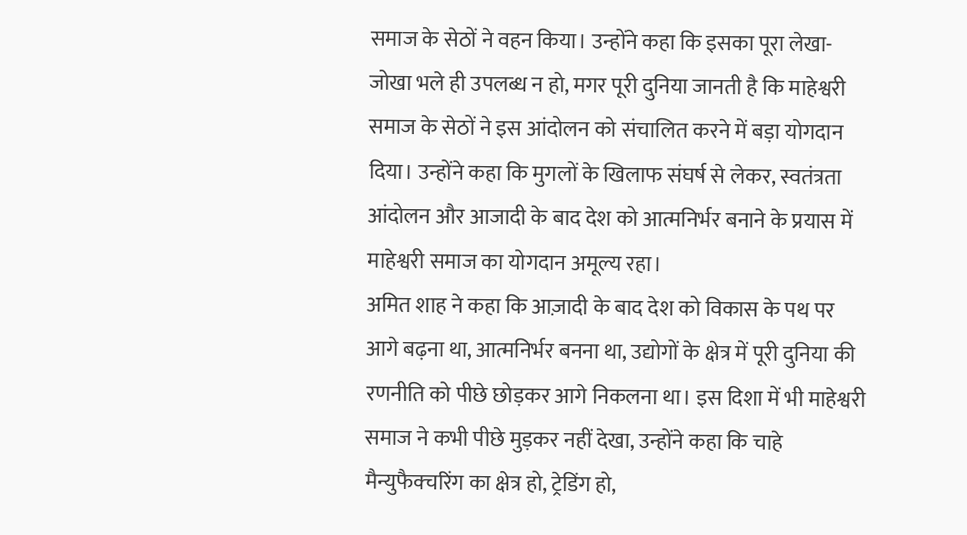समाज के सेठों ने वहन किया। उन्होंने कहा कि इसका पूरा लेखा-जोखा भले ही उपलब्ध न हो, मगर पूरी दुनिया जानती है कि माहेश्वरी समाज के सेठों ने इस आंदोलन को संचालित करने में बड़ा योगदान दिया। उन्होंने कहा कि मुगलों के खिलाफ संघर्ष से लेकर, स्वतंत्रता आंदोलन और आजादी के बाद देश को आत्मनिर्भर बनाने के प्रयास में माहेश्वरी समाज का योगदान अमूल्य रहा।
अमित शाह ने कहा कि आज़ादी के बाद देश को विकास के पथ पर आगे बढ़ना था, आत्मनिर्भर बनना था, उद्योगों के क्षेत्र में पूरी दुनिया की रणनीति को पीछे छोड़कर आगे निकलना था। इस दिशा में भी माहेश्वरी समाज ने कभी पीछे मुड़कर नहीं देखा, उन्होंने कहा कि चाहे मैन्युफैक्चरिंग का क्षेत्र हो, ट्रेडिंग हो,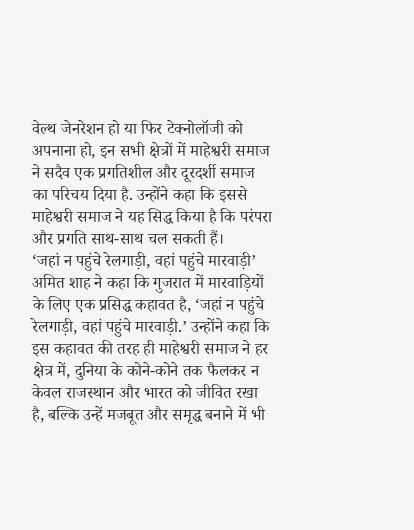वेल्थ जेनरेशन हो या फिर टेक्नोलॉजी को अपनाना हो, इन सभी क्षेत्रों में माहेश्वरी समाज ने सदैव एक प्रगतिशील और दूरदर्शी समाज का परिचय दिया है. उन्होंने कहा कि इससे माहेश्वरी समाज ने यह सिद्ध किया है कि परंपरा और प्रगति साथ-साथ चल सकती हैं।
‘जहां न पहुंचे रेलगाड़ी, वहां पहुंचे मारवाड़ी’
अमित शाह ने कहा कि गुजरात में मारवाड़ियों के लिए एक प्रसिद्ध कहावत है, ‘जहां न पहुंचे रेलगाड़ी, वहां पहुंचे मारवाड़ी.’ उन्होंने कहा कि इस कहावत की तरह ही माहेश्वरी समाज ने हर क्षेत्र में, दुनिया के कोने-कोने तक फैलकर न केवल राजस्थान और भारत को जीवित रखा है, बल्कि उन्हें मजबूत और समृद्ध बनाने में भी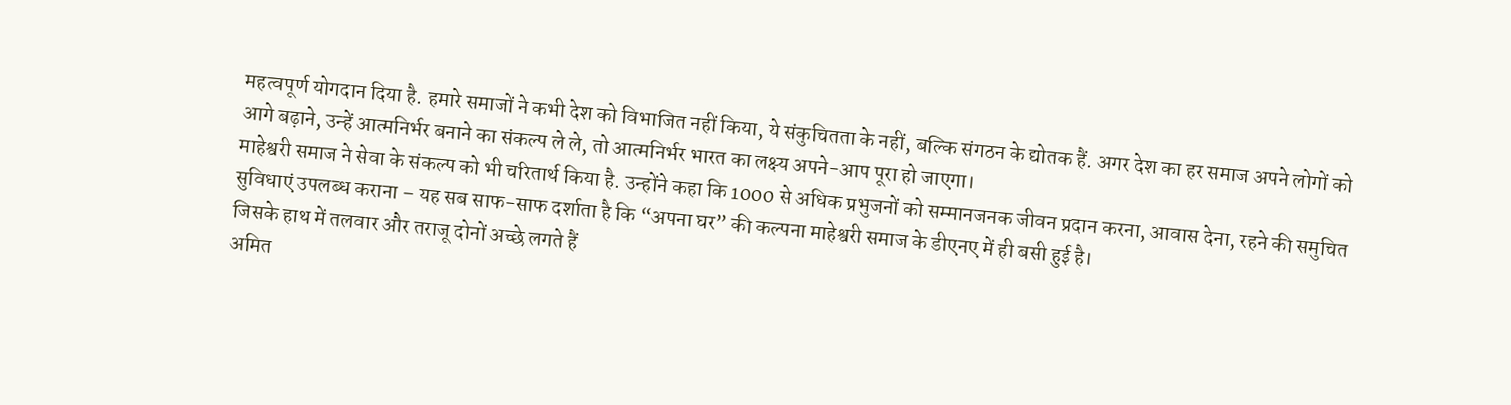महत्वपूर्ण योगदान दिया है. हमारे समाजों ने कभी देश को विभाजित नहीं किया, ये संकुचितता के नहीं, बल्कि संगठन के द्योतक हैं. अगर देश का हर समाज अपने लोगों को आगे बढ़ाने, उन्हें आत्मनिर्भर बनाने का संकल्प ले ले, तो आत्मनिर्भर भारत का लक्ष्य अपने-आप पूरा हो जाएगा।
माहेश्वरी समाज ने सेवा के संकल्प को भी चरितार्थ किया है. उन्होंने कहा कि 1000 से अधिक प्रभुजनों को सम्मानजनक जीवन प्रदान करना, आवास देना, रहने की समुचित सुविधाएं उपलब्ध कराना – यह सब साफ-साफ दर्शाता है कि “अपना घर” की कल्पना माहेश्वरी समाज के डीएनए में ही बसी हुई है।
जिसके हाथ में तलवार और तराजू दोनों अच्छे लगते हैं
अमित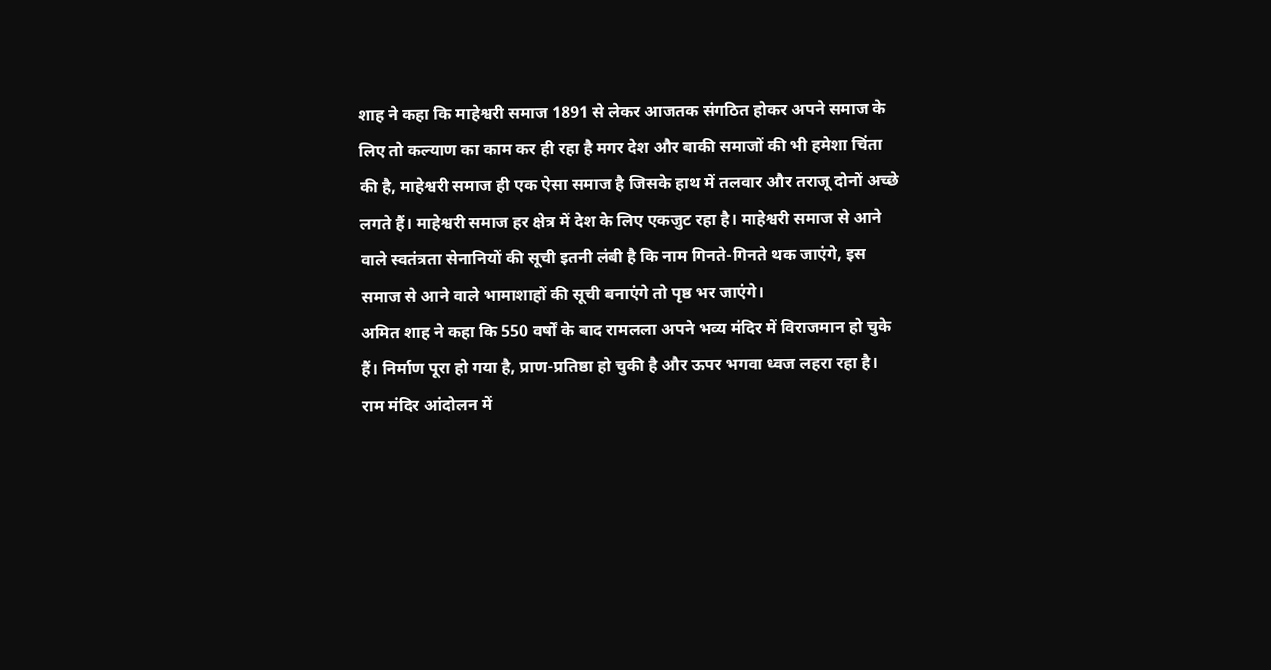शाह ने कहा कि माहेश्वरी समाज 1891 से लेकर आजतक संगठित होकर अपने समाज के लिए तो कल्याण का काम कर ही रहा है मगर देश और बाकी समाजों की भी हमेशा चिंता की है, माहेश्वरी समाज ही एक ऐसा समाज है जिसके हाथ में तलवार और तराजू दोनों अच्छे लगते हैं। माहेश्वरी समाज हर क्षेत्र में देश के लिए एकजुट रहा है। माहेश्वरी समाज से आने वाले स्वतंत्रता सेनानियों की सूची इतनी लंबी है कि नाम गिनते-गिनते थक जाएंगे, इस समाज से आने वाले भामाशाहों की सूची बनाएंगे तो पृष्ठ भर जाएंगे।
अमित शाह ने कहा कि 550 वर्षों के बाद रामलला अपने भव्य मंदिर में विराजमान हो चुके हैं। निर्माण पूरा हो गया है, प्राण-प्रतिष्ठा हो चुकी है और ऊपर भगवा ध्वज लहरा रहा है। राम मंदिर आंदोलन में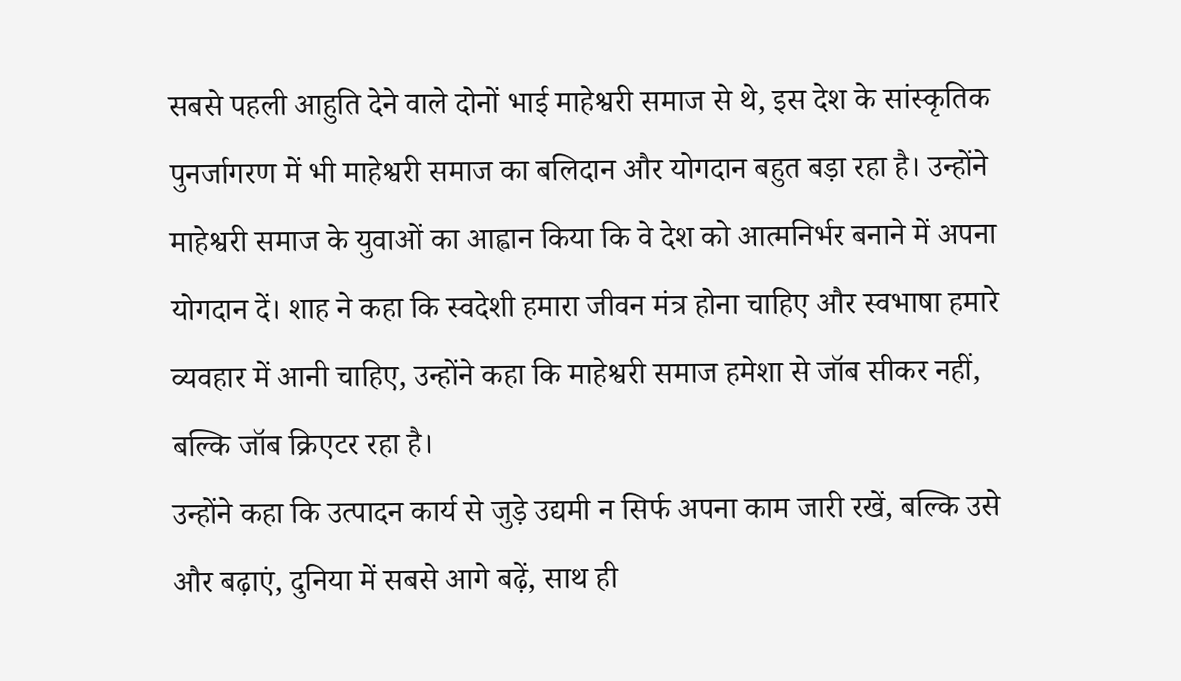सबसे पहली आहुति देने वाले दोनों भाई माहेश्वरी समाज से थे, इस देश के सांस्कृतिक पुनर्जागरण में भी माहेश्वरी समाज का बलिदान और योगदान बहुत बड़ा रहा है। उन्होंने माहेश्वरी समाज के युवाओं का आह्वान किया कि वे देश को आत्मनिर्भर बनाने में अपना योगदान दें। शाह ने कहा कि स्वदेशी हमारा जीवन मंत्र होना चाहिए और स्वभाषा हमारे व्यवहार में आनी चाहिए, उन्होंने कहा कि माहेश्वरी समाज हमेशा से जॉब सीकर नहीं, बल्कि जॉब क्रिएटर रहा है।
उन्होंने कहा कि उत्पादन कार्य से जुड़े उद्यमी न सिर्फ अपना काम जारी रखें, बल्कि उसे और बढ़ाएं, दुनिया में सबसे आगे बढ़ें, साथ ही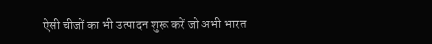ऐसी चीजों का भी उत्पादन शुरू करें जो अभी भारत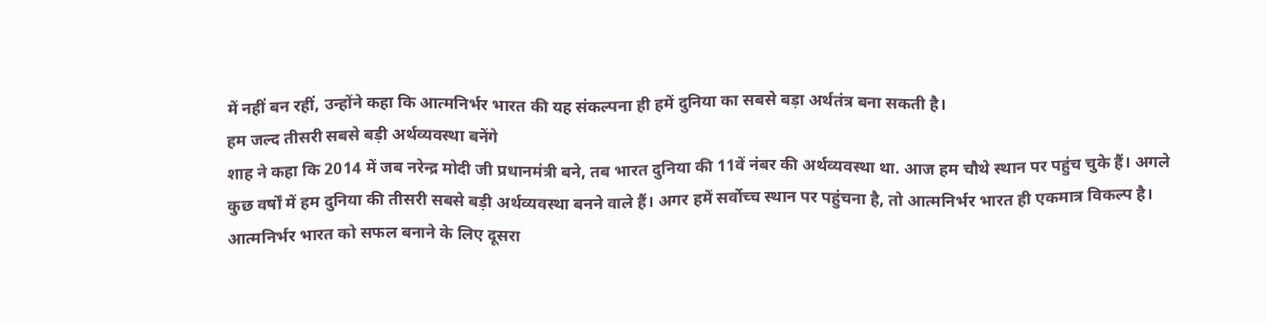में नहीं बन रहीं, उन्होंने कहा कि आत्मनिर्भर भारत की यह संकल्पना ही हमें दुनिया का सबसे बड़ा अर्थतंत्र बना सकती है।
हम जल्द तीसरी सबसे बड़ी अर्थव्यवस्था बनेंगे
शाह ने कहा कि 2014 में जब नरेन्द्र मोदी जी प्रधानमंत्री बने, तब भारत दुनिया की 11वें नंबर की अर्थव्यवस्था था. आज हम चौथे स्थान पर पहुंच चुके हैं। अगले कुछ वर्षों में हम दुनिया की तीसरी सबसे बड़ी अर्थव्यवस्था बनने वाले हैं। अगर हमें सर्वोच्च स्थान पर पहुंचना है, तो आत्मनिर्भर भारत ही एकमात्र विकल्प है। आत्मनिर्भर भारत को सफल बनाने के लिए दूसरा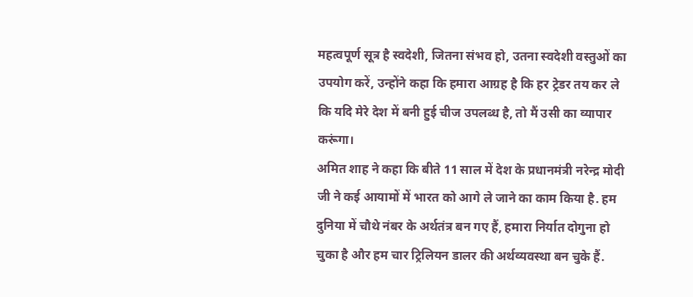महत्वपूर्ण सूत्र है स्वदेशी, जितना संभव हो, उतना स्वदेशी वस्तुओं का उपयोग करें, उन्होंने कहा कि हमारा आग्रह है कि हर ट्रेडर तय कर ले कि यदि मेरे देश में बनी हुई चीज उपलब्ध है, तो मैं उसी का व्यापार करूंगा।
अमित शाह ने कहा कि बीते 11 साल में देश के प्रधानमंत्री नरेन्द्र मोदी जी ने कई आयामों में भारत को आगे ले जाने का काम किया है. हम दुनिया में चौथे नंबर के अर्थतंत्र बन गए हैं, हमारा निर्यात दोगुना हो चुका है और हम चार ट्रिलियन डालर की अर्थव्यवस्था बन चुके हैं.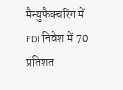मैन्युफैक्चरिंग में FDI निवेश में 70 प्रतिशत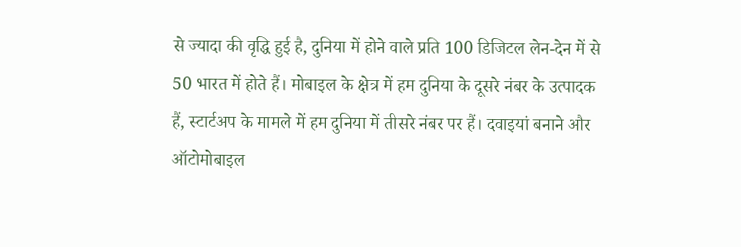से ज्यादा की वृद्धि हुई है, दुनिया में होने वाले प्रति 100 डिजिटल लेन-देन में से 50 भारत में होते हैं। मोबाइल के क्षेत्र में हम दुनिया के दूसरे नंबर के उत्पादक हैं, स्टार्टअप के मामले में हम दुनिया में तीसरे नंबर पर हैं। दवाइयां बनाने और ऑटोमोबाइल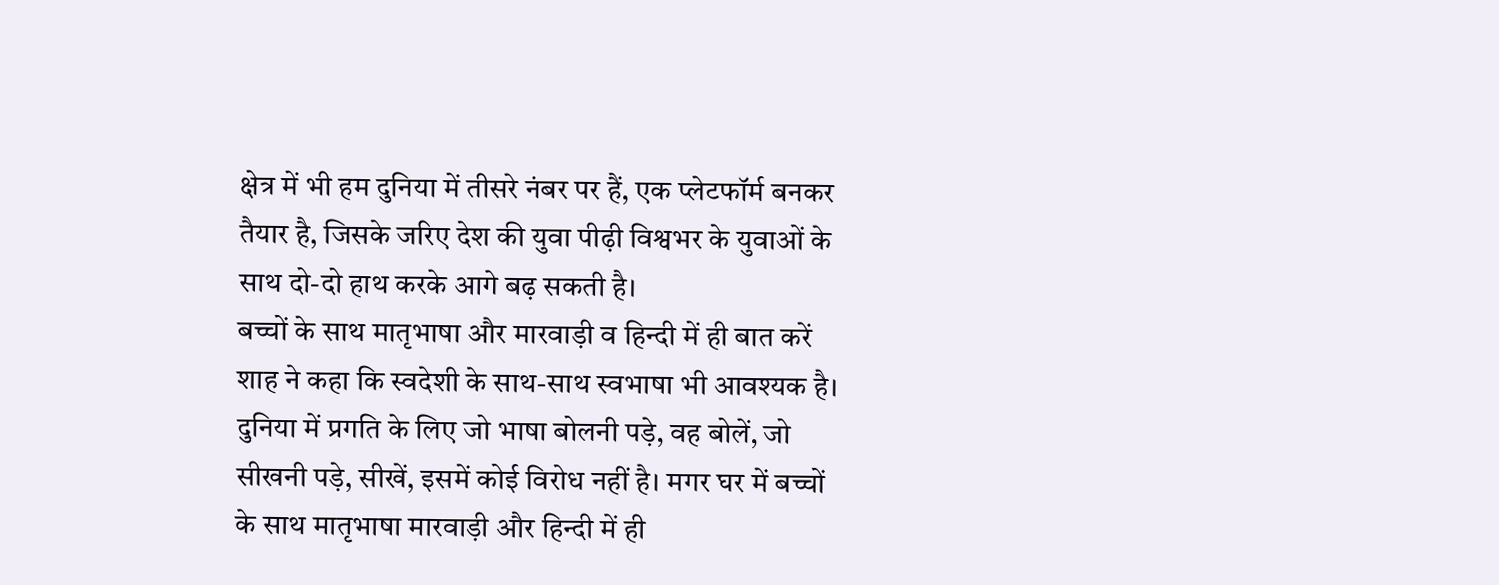क्षेत्र में भी हम दुनिया में तीसरे नंबर पर हैं, एक प्लेटफॉर्म बनकर तैयार है, जिसके जरिए देश की युवा पीढ़ी विश्वभर के युवाओं के साथ दो-दो हाथ करके आगे बढ़ सकती है।
बच्चों के साथ मातृभाषा और मारवाड़ी व हिन्दी में ही बात करें
शाह ने कहा कि स्वदेशी के साथ-साथ स्वभाषा भी आवश्यक है। दुनिया में प्रगति के लिए जो भाषा बोलनी पड़े, वह बोलें, जो सीखनी पड़े, सीखें, इसमें कोई विरोध नहीं है। मगर घर में बच्चों के साथ मातृभाषा मारवाड़ी और हिन्दी में ही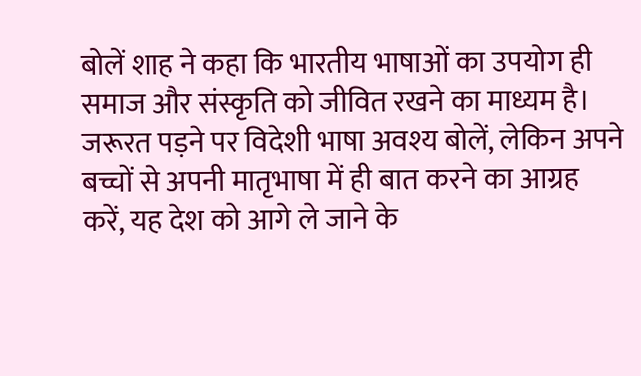बोलें शाह ने कहा कि भारतीय भाषाओं का उपयोग ही समाज और संस्कृति को जीवित रखने का माध्यम है। जरूरत पड़ने पर विदेशी भाषा अवश्य बोलें, लेकिन अपने बच्चों से अपनी मातृभाषा में ही बात करने का आग्रह करें, यह देश को आगे ले जाने के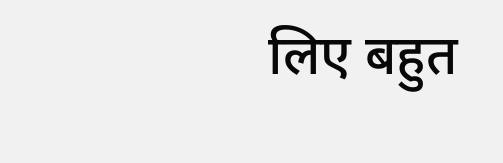लिए बहुत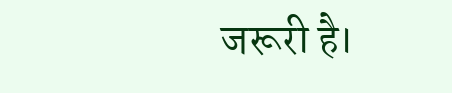जरूरी है।